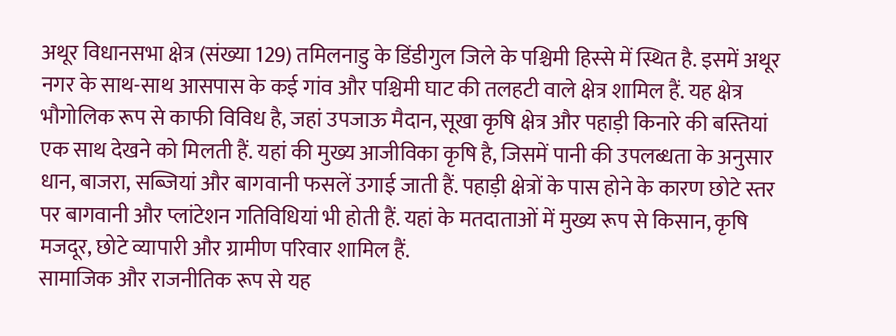अथूर विधानसभा क्षेत्र (संख्या 129) तमिलनाडु के डिंडीगुल जिले के पश्चिमी हिस्से में स्थित है. इसमें अथूर नगर के साथ-साथ आसपास के कई गांव और पश्चिमी घाट की तलहटी वाले क्षेत्र शामिल हैं. यह क्षेत्र भौगोलिक रूप से काफी विविध है, जहां उपजाऊ मैदान, सूखा कृषि क्षेत्र और पहाड़ी किनारे की बस्तियां एक साथ देखने को मिलती हैं. यहां की मुख्य आजीविका कृषि है, जिसमें पानी की उपलब्धता के अनुसार धान, बाजरा, सब्जियां और बागवानी फसलें उगाई जाती हैं. पहाड़ी क्षेत्रों के पास होने के कारण छोटे स्तर पर बागवानी और प्लांटेशन गतिविधियां भी होती हैं. यहां के मतदाताओं में मुख्य रूप से किसान, कृषि मजदूर, छोटे व्यापारी और ग्रामीण परिवार शामिल हैं.
सामाजिक और राजनीतिक रूप से यह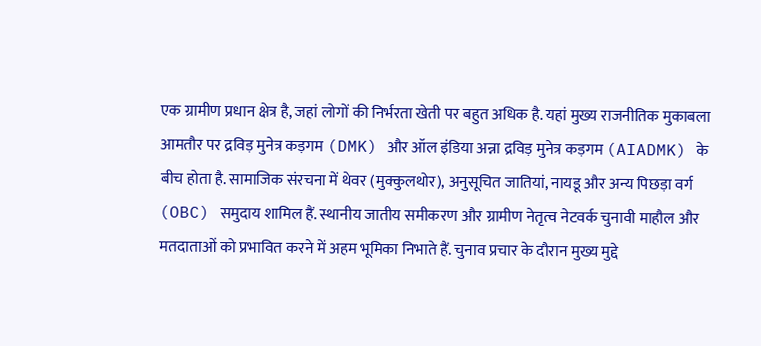एक ग्रामीण प्रधान क्षेत्र है, जहां लोगों की निर्भरता खेती पर बहुत अधिक है. यहां मुख्य राजनीतिक मुकाबला आमतौर पर द्रविड़ मुनेत्र कड़गम (DMK) और ऑल इंडिया अन्ना द्रविड़ मुनेत्र कड़गम (AIADMK) के बीच होता है. सामाजिक संरचना में थेवर (मुक्कुलथोर), अनुसूचित जातियां, नायडू और अन्य पिछड़ा वर्ग (OBC) समुदाय शामिल हैं. स्थानीय जातीय समीकरण और ग्रामीण नेतृत्व नेटवर्क चुनावी माहौल और मतदाताओं को प्रभावित करने में अहम भूमिका निभाते हैं. चुनाव प्रचार के दौरान मुख्य मुद्दे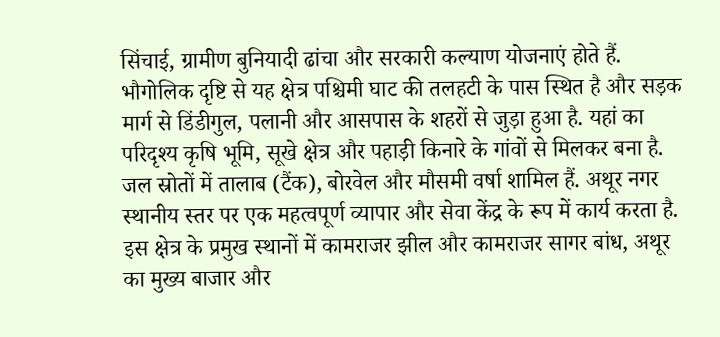सिंचाई, ग्रामीण बुनियादी ढांचा और सरकारी कल्याण योजनाएं होते हैं.
भौगोलिक दृष्टि से यह क्षेत्र पश्चिमी घाट की तलहटी के पास स्थित है और सड़क मार्ग से डिंडीगुल, पलानी और आसपास के शहरों से जुड़ा हुआ है. यहां का परिदृश्य कृषि भूमि, सूखे क्षेत्र और पहाड़ी किनारे के गांवों से मिलकर बना है. जल स्रोतों में तालाब (टैंक), बोरवेल और मौसमी वर्षा शामिल हैं. अथूर नगर स्थानीय स्तर पर एक महत्वपूर्ण व्यापार और सेवा केंद्र के रूप में कार्य करता है.
इस क्षेत्र के प्रमुख स्थानों में कामराजर झील और कामराजर सागर बांध, अथूर का मुख्य बाजार और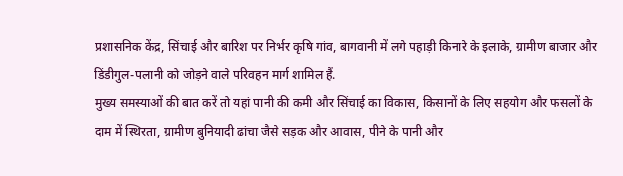प्रशासनिक केंद्र, सिंचाई और बारिश पर निर्भर कृषि गांव, बागवानी में लगे पहाड़ी किनारे के इलाके, ग्रामीण बाजार और डिंडीगुल-पलानी को जोड़ने वाले परिवहन मार्ग शामिल हैं.
मुख्य समस्याओं की बात करें तो यहां पानी की कमी और सिंचाई का विकास, किसानों के लिए सहयोग और फसलों के दाम में स्थिरता, ग्रामीण बुनियादी ढांचा जैसे सड़क और आवास, पीने के पानी और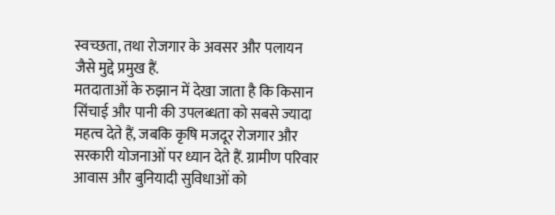स्वच्छता, तथा रोजगार के अवसर और पलायन जैसे मुद्दे प्रमुख हैं.
मतदाताओं के रुझान में देखा जाता है कि किसान सिंचाई और पानी की उपलब्धता को सबसे ज्यादा महत्व देते हैं, जबकि कृषि मजदूर रोजगार और सरकारी योजनाओं पर ध्यान देते हैं. ग्रामीण परिवार आवास और बुनियादी सुविधाओं को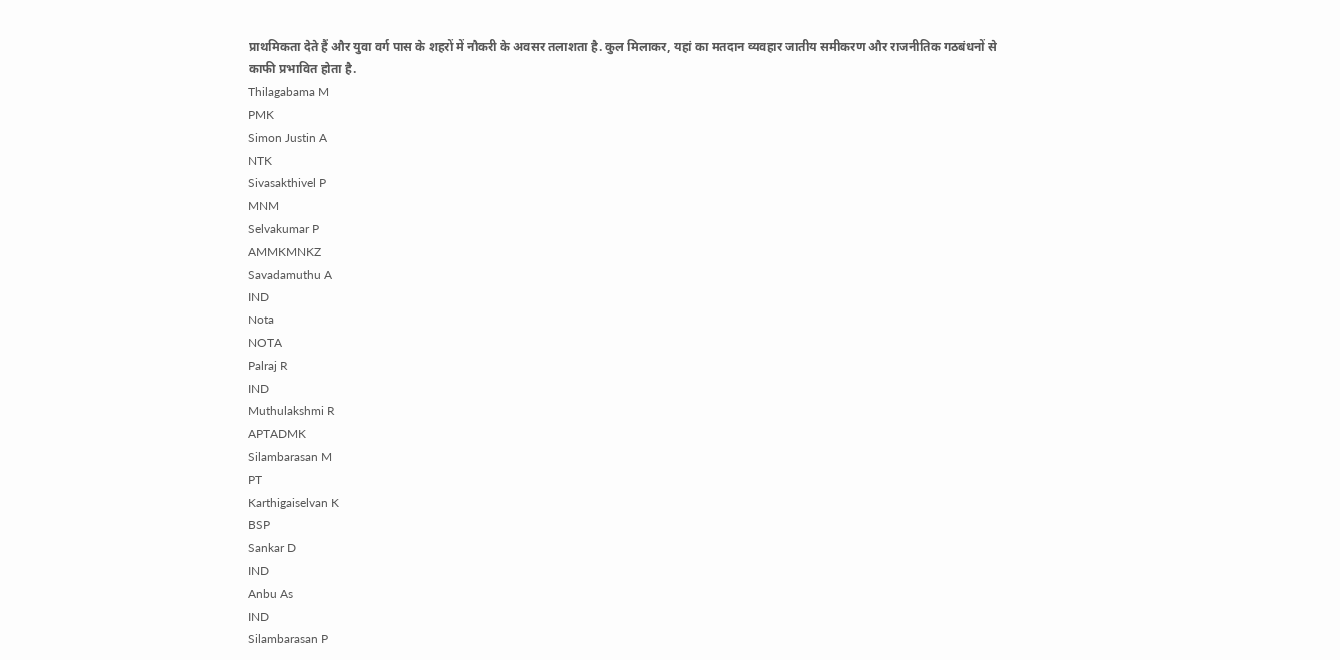प्राथमिकता देते हैं और युवा वर्ग पास के शहरों में नौकरी के अवसर तलाशता है. कुल मिलाकर, यहां का मतदान व्यवहार जातीय समीकरण और राजनीतिक गठबंधनों से काफी प्रभावित होता है.
Thilagabama M
PMK
Simon Justin A
NTK
Sivasakthivel P
MNM
Selvakumar P
AMMKMNKZ
Savadamuthu A
IND
Nota
NOTA
Palraj R
IND
Muthulakshmi R
APTADMK
Silambarasan M
PT
Karthigaiselvan K
BSP
Sankar D
IND
Anbu As
IND
Silambarasan P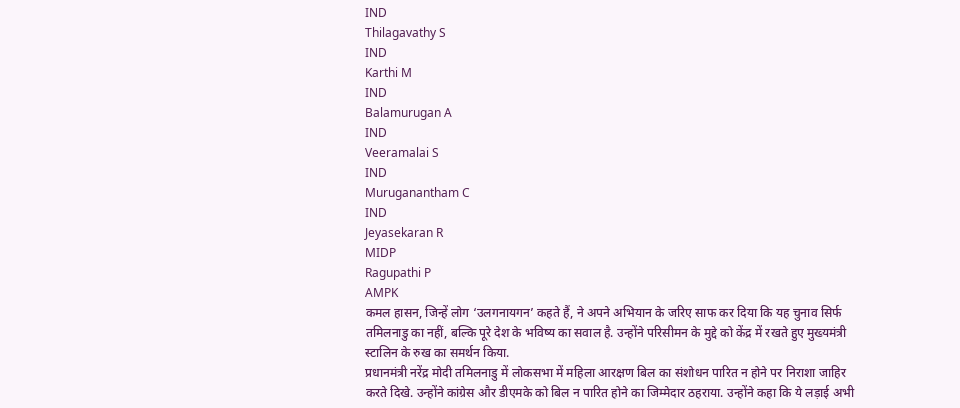IND
Thilagavathy S
IND
Karthi M
IND
Balamurugan A
IND
Veeramalai S
IND
Muruganantham C
IND
Jeyasekaran R
MIDP
Ragupathi P
AMPK
कमल हासन, जिन्हें लोग ‘उलगनायगन’ कहते हैं, ने अपने अभियान के जरिए साफ कर दिया कि यह चुनाव सिर्फ तमिलनाडु का नहीं, बल्कि पूरे देश के भविष्य का सवाल है. उन्होंने परिसीमन के मुद्दे को केंद्र में रखते हुए मुख्यमंत्री स्टालिन के रुख का समर्थन किया.
प्रधानमंत्री नरेंद्र मोदी तमिलनाडु में लोकसभा में महिला आरक्षण बिल का संशोधन पारित न होने पर निराशा जाहिर करते दिखे. उन्होंने कांग्रेस और डीएमके को बिल न पारित होने का जिम्मेदार ठहराया. उन्होंने कहा कि ये लड़ाई अभी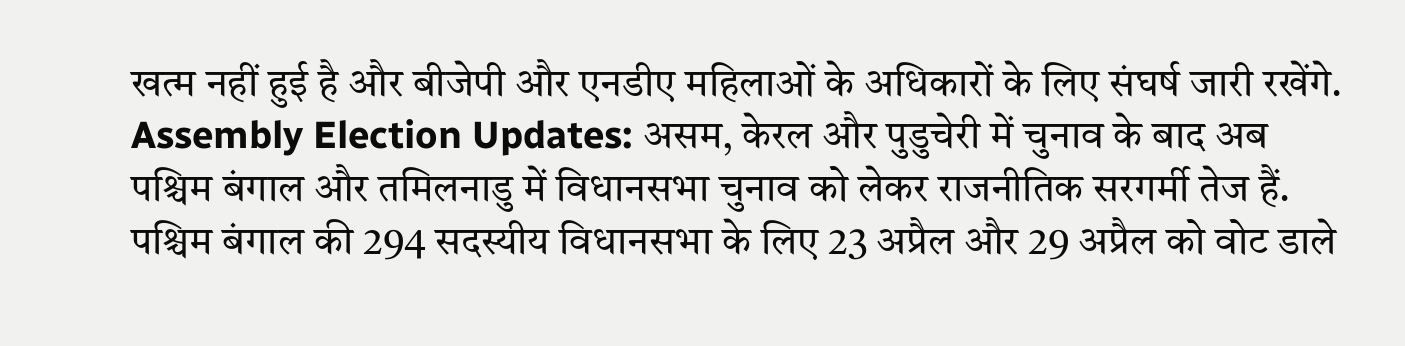खत्म नहीं हुई है और बीजेपी और एनडीए महिलाओं के अधिकारों के लिए संघर्ष जारी रखेंगे.
Assembly Election Updates: असम, केरल और पुडुचेरी में चुनाव के बाद अब पश्चिम बंगाल और तमिलनाडु में विधानसभा चुनाव को लेकर राजनीतिक सरगर्मी तेज हैं. पश्चिम बंगाल की 294 सदस्यीय विधानसभा के लिए 23 अप्रैल और 29 अप्रैल को वोट डाले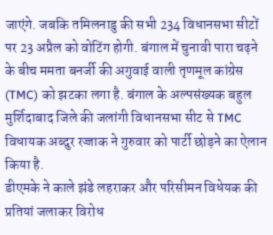जाएंगे. जबकि तमिलनाडु की सभी 234 विधानसभा सीटों पर 23 अप्रैल को वोटिंग होगी. बंगाल में चुनावी पारा चढ़ने के बीच ममता बनर्जी की अगुवाई वाली तृणमूल कांग्रेस (TMC) को झटका लगा है. बंगाल के अल्पसंख्यक बहुल मुर्शिदाबाद जिले की जलांगी विधानसभा सीट से TMC विधायक अब्दुर रज्जाक ने गुरुवार को पार्टी छोड़ने का ऐलान किया है.
डीएमके ने काले झंडे लहराकर और परिसीमन विधेयक की प्रतियां जलाकर विरोध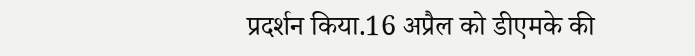प्रदर्शन किया.16 अप्रैल को डीएमके की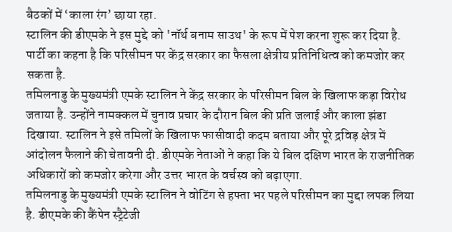बैठकों में ‘काला रंग’ छाया रहा.
स्टालिन की डीएमके ने इस मुद्दे को 'नॉर्थ बनाम साउथ' के रूप में पेश करना शुरू कर दिया है. पार्टी का कहना है कि परिसीमन पर केंद्र सरकार का फैसला क्षेत्रीय प्रतिनिधित्व को कमजोर कर सकता है.
तमिलनाडु के मुख्यमंत्री एमके स्टालिन ने केंद्र सरकार के परिसीमन बिल के खिलाफ कड़ा विरोध जताया है. उन्होंने नामक्कल में चुनाव प्रचार के दौरान बिल की प्रति जलाई और काला झंडा दिखाया. स्टालिन ने इसे तमिलों के खिलाफ फासीवादी कदम बताया और पूरे द्रविड़ क्षेत्र में आंदोलन फैलाने की चेतावनी दी. डीएमके नेताओं ने कहा कि ये बिल दक्षिण भारत के राजनीतिक अधिकारों को कमजोर करेगा और उत्तर भारत के वर्चस्व को बढ़ाएगा.
तमिलनाडु के मुख्यमंत्री एमके स्टालिन ने वोटिंग से हफ्ता भर पहले परिसीमन का मुद्दा लपक लिया है. डीएमके की कैंपेन स्ट्रैटेजी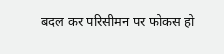बदल कर परिसीमन पर फोकस हो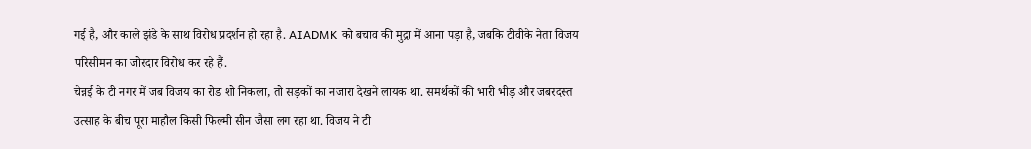गई है, और काले झंडे के साथ विरोध प्रदर्शन हो रहा है. AIADMK को बचाव की मुद्रा में आना पड़ा है, जबकि टीवीके नेता विजय परिसीमन का जोरदार विरोध कर रहे हैं.
चेन्नई के टी नगर में जब विजय का रोड शो निकला, तो सड़कों का नजारा देखने लायक था. समर्थकों की भारी भीड़ और जबरदस्त उत्साह के बीच पूरा माहौल किसी फिल्मी सीन जैसा लग रहा था. विजय ने टी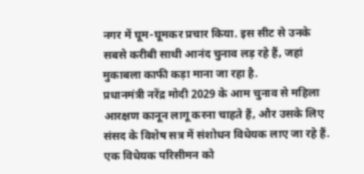नगर में घूम-घूमकर प्रचार किया. इस सीट से उनके सबसे करीबी साथी आनंद चुनाव लड़ रहे हैं, जहां मुकाबला काफी कड़ा माना जा रहा है.
प्रधानमंत्री नरेंद्र मोदी 2029 के आम चुनाव से महिला आरक्षण कानून लागू करना चाहते हैं, और उसके लिए संसद के विशेष सत्र में संशोधन विधेयक लाए जा रहे हैं. एक विधेयक परिसीमन को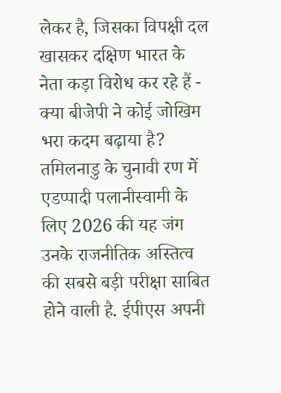लेकर है, जिसका विपक्षी दल खासकर दक्षिण भारत के नेता कड़ा विरोध कर रहे हैं - क्या बीजेपी ने कोई जोखिम भरा कदम बढ़ाया है?
तमिलनाडु के चुनावी रण में एडप्पादी पलानीस्वामी के लिए 2026 की यह जंग उनके राजनीतिक अस्तित्व की सबसे बड़ी परीक्षा साबित होने वाली है. ईपीएस अपनी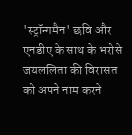'स्ट्रॉन्गमैन' छवि और एनडीए के साथ के भरोसे जयललिता की विरासत को अपने नाम करने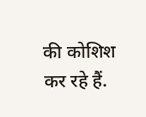की कोशिश कर रहे हैं.